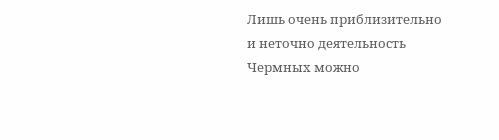Лишь очень приблизительно и неточно деятельность Чермных можно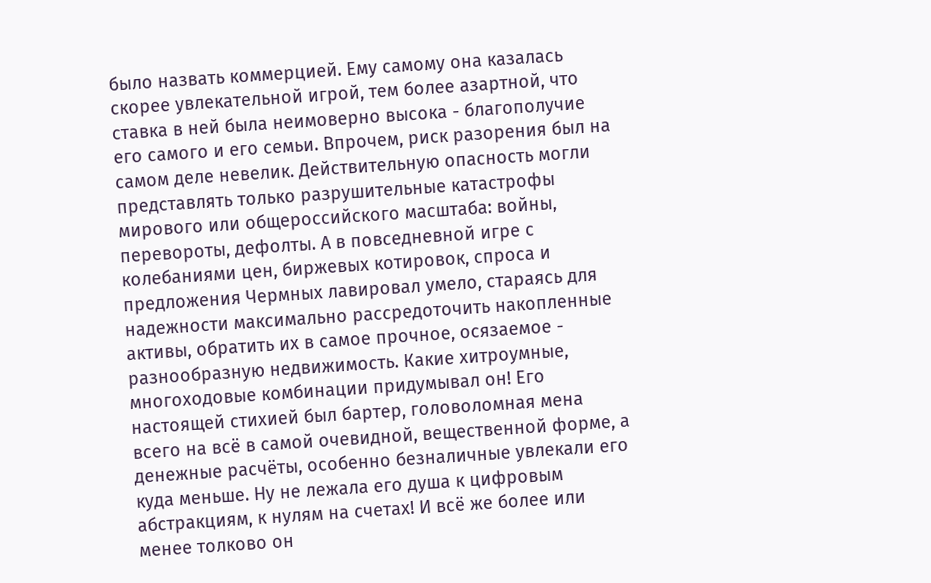было назвать коммерцией. Ему самому она казалась скорее увлекательной игрой, тем более азартной, что ставка в ней была неимоверно высока - благополучие его самого и его семьи. Впрочем, риск разорения был на самом деле невелик. Действительную опасность могли представлять только разрушительные катастрофы мирового или общероссийского масштаба: войны, перевороты, дефолты. А в повседневной игре с колебаниями цен, биржевых котировок, спроса и предложения Чермных лавировал умело, стараясь для надежности максимально рассредоточить накопленные активы, обратить их в самое прочное, осязаемое - разнообразную недвижимость. Какие хитроумные, многоходовые комбинации придумывал он! Его настоящей стихией был бартер, головоломная мена всего на всё в самой очевидной, вещественной форме, а денежные расчёты, особенно безналичные увлекали его куда меньше. Ну не лежала его душа к цифровым абстракциям, к нулям на счетах! И всё же более или менее толково он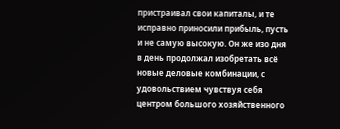пристраивал свои капиталы, и те исправно приносили прибыль, пусть и не самую высокую. Он же изо дня в день продолжал изобретать всё новые деловые комбинации, с удовольствием чувствуя себя центром большого хозяйственного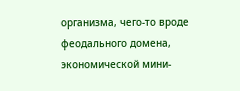организма, чего-то вроде феодального домена, экономической мини-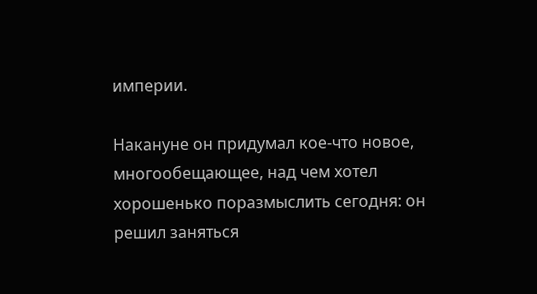империи.

Накануне он придумал кое-что новое, многообещающее, над чем хотел хорошенько поразмыслить сегодня: он решил заняться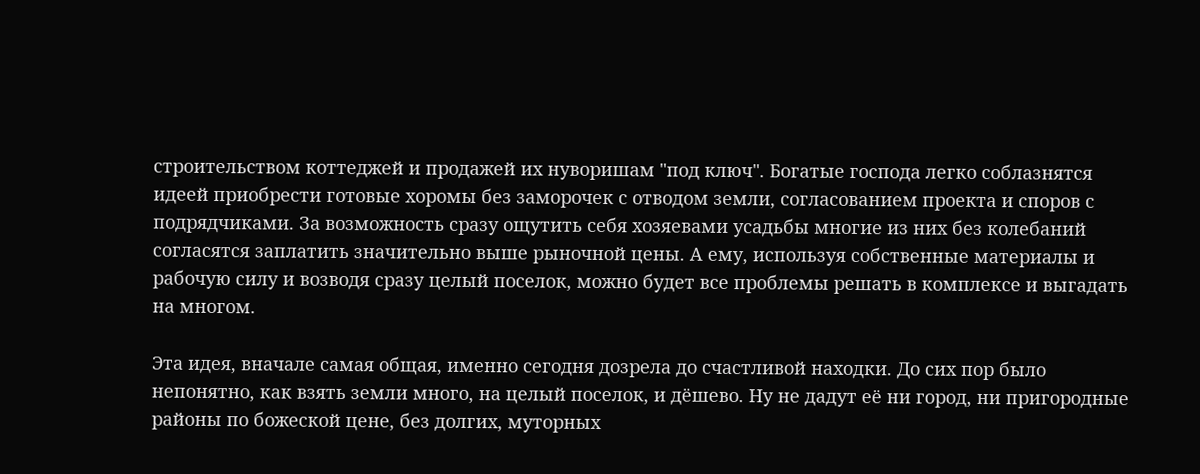строительством коттеджей и продажей их нуворишам "под ключ". Богатые господа легко соблазнятся идеей приобрести готовые хоромы без заморочек с отводом земли, согласованием проекта и споров с подрядчиками. За возможность сразу ощутить себя хозяевами усадьбы многие из них без колебаний согласятся заплатить значительно выше рыночной цены. А ему, используя собственные материалы и рабочую силу и возводя сразу целый поселок, можно будет все проблемы решать в комплексе и выгадать на многом.

Эта идея, вначале самая общая, именно сегодня дозрела до счастливой находки. До сих пор было непонятно, как взять земли много, на целый поселок, и дёшево. Ну не дадут её ни город, ни пригородные районы по божеской цене, без долгих, муторных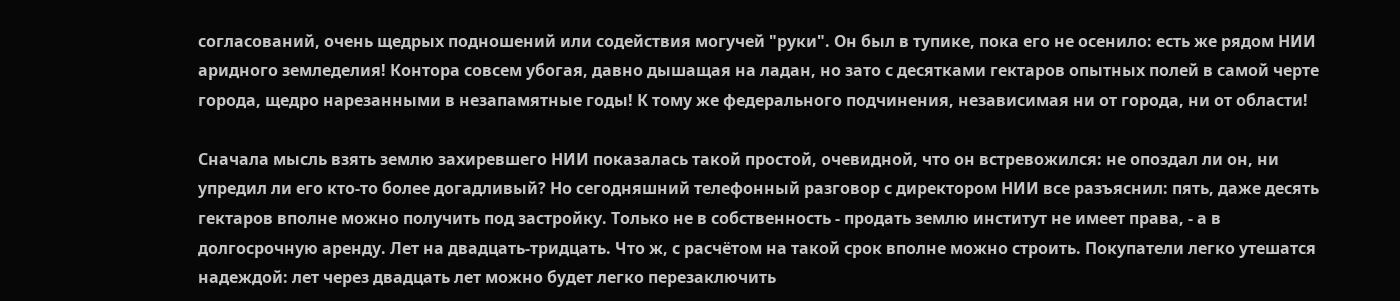согласований, очень щедрых подношений или содействия могучей "руки". Он был в тупике, пока его не осенило: есть же рядом НИИ аридного земледелия! Контора совсем убогая, давно дышащая на ладан, но зато с десятками гектаров опытных полей в самой черте города, щедро нарезанными в незапамятные годы! К тому же федерального подчинения, независимая ни от города, ни от области!

Сначала мысль взять землю захиревшего НИИ показалась такой простой, очевидной, что он встревожился: не опоздал ли он, ни упредил ли его кто-то более догадливый? Но сегодняшний телефонный разговор с директором НИИ все разъяснил: пять, даже десять гектаров вполне можно получить под застройку. Только не в собственность - продать землю институт не имеет права, - а в долгосрочную аренду. Лет на двадцать-тридцать. Что ж, с расчётом на такой срок вполне можно строить. Покупатели легко утешатся надеждой: лет через двадцать лет можно будет легко перезаключить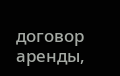договор аренды,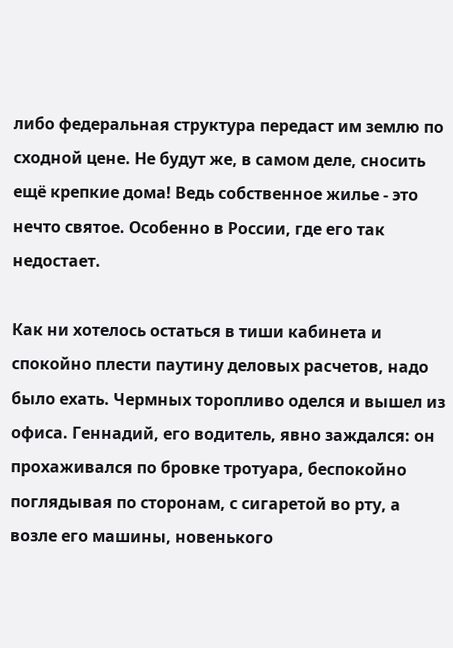либо федеральная структура передаст им землю по сходной цене. Не будут же, в самом деле, сносить ещё крепкие дома! Ведь собственное жилье - это нечто святое. Особенно в России, где его так недостает.

Как ни хотелось остаться в тиши кабинета и спокойно плести паутину деловых расчетов, надо было ехать. Чермных торопливо оделся и вышел из офиса. Геннадий, его водитель, явно заждался: он прохаживался по бровке тротуара, беспокойно поглядывая по сторонам, с сигаретой во рту, а возле его машины, новенького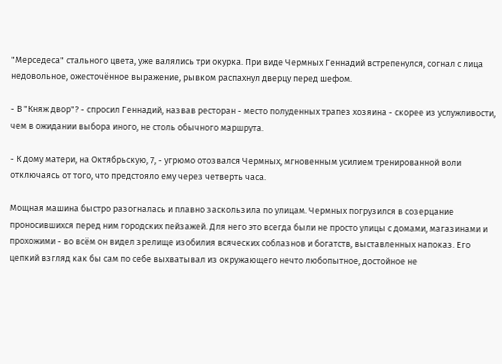"Мерседеса" стального цвета, уже валялись три окурка. При виде Чермных Геннадий встрепенулся, согнал с лица недовольное, ожесточённое выражение, рывком распахнул дверцу перед шефом.

- В "Княж двор"? - спросил Геннадий, назвав ресторан - место полуденных трапез хозяина - скорее из услужливости, чем в ожидании выбора иного, не столь обычного маршрута.

- К дому матери, на Октябрьскую, 7, - угрюмо отозвался Чермных, мгновенным усилием тренированной воли отключаясь от того, что предстояло ему через четверть часа.

Мощная машина быстро разогналась и плавно заскользила по улицам. Чермных погрузился в созерцание проносившихся перед ним городских пейзажей. Для него это всегда были не просто улицы с домами, магазинами и прохожими - во всём он видел зрелище изобилия всяческих соблазнов и богатств, выставленных напоказ. Его цепкий взгляд как бы сам по себе выхватывал из окружающего нечто любопытное, достойное не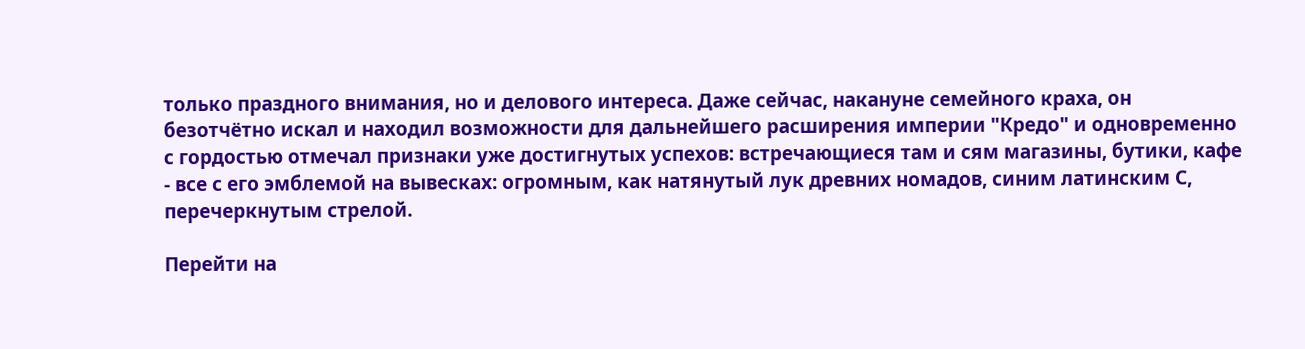только праздного внимания, но и делового интереса. Даже сейчас, накануне семейного краха, он безотчётно искал и находил возможности для дальнейшего расширения империи "Кредо" и одновременно с гордостью отмечал признаки уже достигнутых успехов: встречающиеся там и сям магазины, бутики, кафе - все с его эмблемой на вывесках: огромным, как натянутый лук древних номадов, синим латинским С, перечеркнутым стрелой.

Перейти на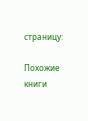страницу:

Похожие книги